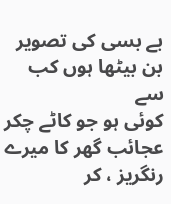بے بسی کی تصویر بن بیٹھا ہوں کب سے
کوئی ہو جو کاٹے چکر عجائب گھر کا میرے
رنگریز ، کر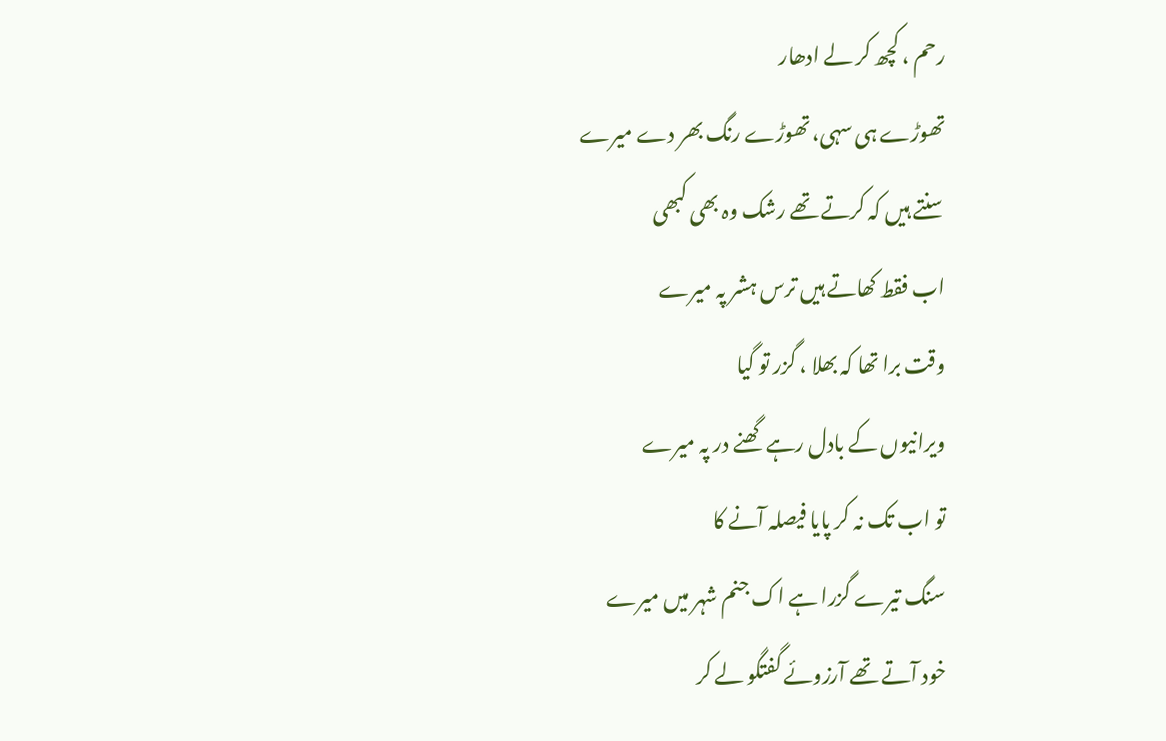رحم ، کچھ کر لے ادھار
تھوڑے ہی سہی، تھوڑے رنگ بھر دے میرے
سنتے ہیں کہ کرتے تھے رشک وہ بھی کبھی
اب فقط کھاتے ہیں ترس ہشر پہ میرے
وقت برا تھا کہ بھلا ، گزر تو گیا
ویرانیوں کے بادل رہے گھنے در پہ میرے
تو اب تک نہ کر پایا فیصلہ آنے کا
سنگ تیرے گزرا ہے اک جنم شہر میں میرے
خود آتے تھے آرزوئے گفتگو لے کر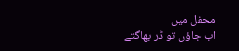محفل میں
اب جاؤں تو ڈر بھاگتے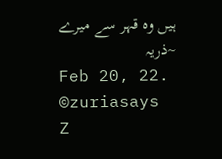ہیں وہ قہر سے میرے
~ذریہ
Feb 20, 22.
©zuriasays
Z